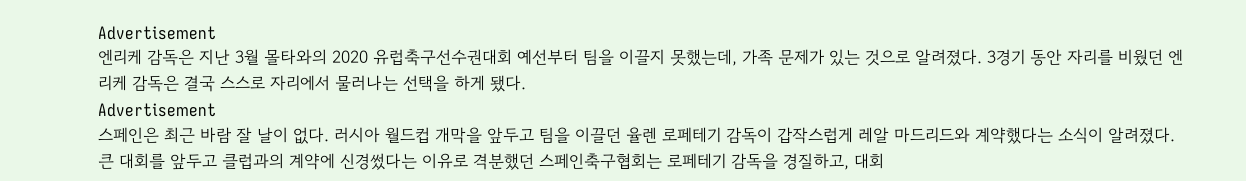Advertisement
엔리케 감독은 지난 3월 몰타와의 2020 유럽축구선수권대회 예선부터 팀을 이끌지 못했는데, 가족 문제가 있는 것으로 알려졌다. 3경기 동안 자리를 비웠던 엔리케 감독은 결국 스스로 자리에서 물러나는 선택을 하게 됐다.
Advertisement
스페인은 최근 바람 잘 날이 없다. 러시아 월드컵 개막을 앞두고 팀을 이끌던 율렌 로페테기 감독이 갑작스럽게 레알 마드리드와 계약했다는 소식이 알려졌다. 큰 대회를 앞두고 클럽과의 계약에 신경썼다는 이유로 격분했던 스페인축구협회는 로페테기 감독을 경질하고, 대회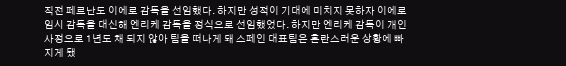직전 페르난도 이에로 감독을 선임했다. 하지만 성적이 기대에 미치지 못하자 이에로 임시 감독을 대신해 엔리케 감독을 정식으로 선임했었다. 하지만 엔리케 감독이 개인 사정으로 1년도 채 되지 않아 팀을 떠나게 돼 스페인 대표팀은 혼란스러운 상황에 빠지게 됐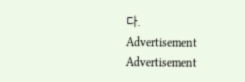다.
Advertisement
Advertisement